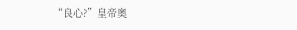“良心?”皇帝奥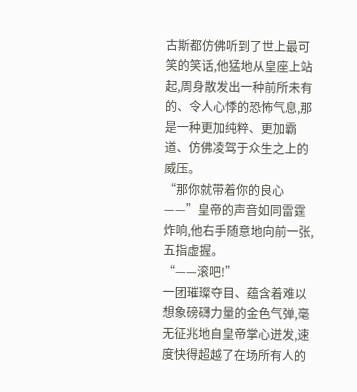古斯都仿佛听到了世上最可笑的笑话,他猛地从皇座上站起,周身散发出一种前所未有的、令人心悸的恐怖气息,那是一种更加纯粹、更加霸道、仿佛凌驾于众生之上的威压。
“那你就带着你的良心——”皇帝的声音如同雷霆炸响,他右手随意地向前一张,五指虚握。
“——滚吧!”
一团璀璨夺目、蕴含着难以想象磅礴力量的金色气弹,毫无征兆地自皇帝掌心迸发,速度快得超越了在场所有人的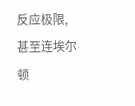反应极限,甚至连埃尔顿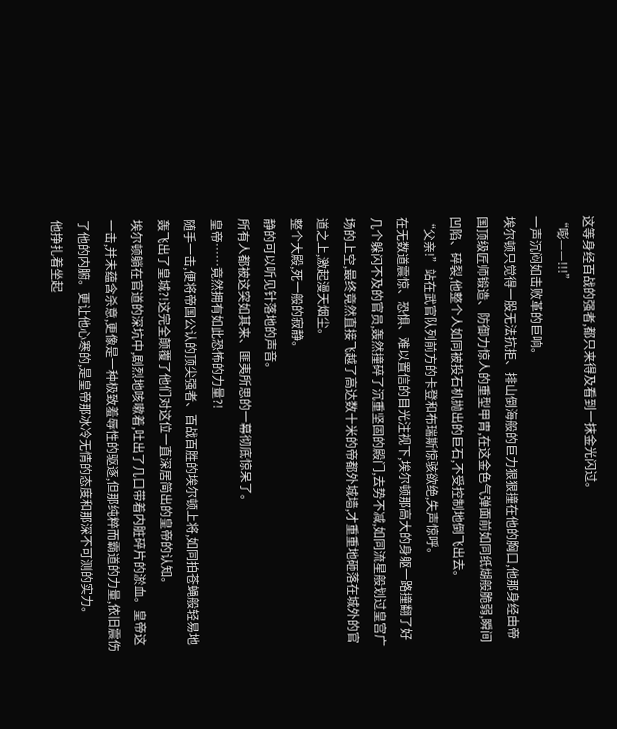这等身经百战的强者,都只来得及看到一抹金光闪过。
“嘭——!!!”
一声沉闷如击败革的巨响。
埃尔顿只觉得一股无法抗拒、排山倒海般的巨力狠狠撞在他的胸口,他那身经由帝国顶级匠师锻造、防御力惊人的重型甲胄,在这金色气弹面前如同纸煳般脆弱,瞬间凹陷、碎裂,他整个人如同被投石机抛出的巨石,不受控制地倒飞出去。
“父亲!”站在武官队列前方的卡登和布瑞斯惊骇欲绝,失声惊呼。
在无数道震惊、恐惧、难以置信的目光注视下,埃尔顿那高大的身躯一路撞翻了好几个躲闪不及的官员,轰然撞碎了沉重坚固的殿门,去势不减,如同流星般划过皇宫广场的上空,最终竟然直接飞越了高达数十米的帝都外城墙,才重重地砸落在城外的官道之上,激起漫天烟尘。
整个大殿,死一般的寂静。
静的可以听见针落地的声音。
所有人都被这突如其来、匪夷所思的一幕彻底惊呆了。
皇帝……竟然拥有如此恐怖的力量?!
随手一击,便将帝国公认的顶尖强者、百战百胜的埃尔顿上将,如同拍苍蝇般轻易地轰飞出了皇城?!这完全颠覆了他们对这位一直深居简出的皇帝的认知。
埃尔顿躺在官道的深坑中,剧烈地咳嗽着,吐出了几口带着内脏碎片的淤血。皇帝这一击,并未蕴含杀意,更像是一种极致羞辱性的驱逐,但那纯粹而霸道的力量,依旧震伤了他的内腑。更让他心寒的,是皇帝那冰冷无情的态度和那深不可测的实力。
他挣扎着坐起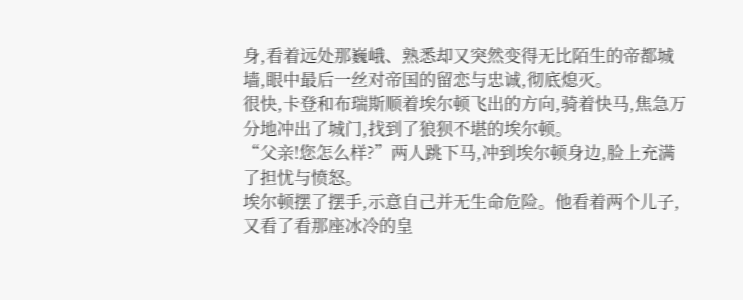身,看着远处那巍峨、熟悉却又突然变得无比陌生的帝都城墙,眼中最后一丝对帝国的留恋与忠诚,彻底熄灭。
很快,卡登和布瑞斯顺着埃尔顿飞出的方向,骑着快马,焦急万分地冲出了城门,找到了狼狈不堪的埃尔顿。
“父亲!您怎么样?”两人跳下马,冲到埃尔顿身边,脸上充满了担忧与愤怒。
埃尔顿摆了摆手,示意自己并无生命危险。他看着两个儿子,又看了看那座冰冷的皇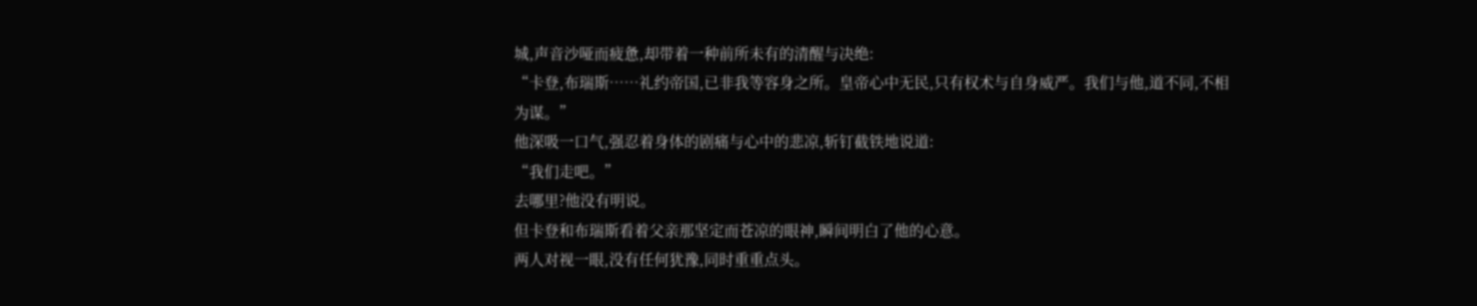城,声音沙哑而疲惫,却带着一种前所未有的清醒与决绝:
“卡登,布瑞斯……礼约帝国,已非我等容身之所。皇帝心中无民,只有权术与自身威严。我们与他,道不同,不相为谋。”
他深吸一口气,强忍着身体的剧痛与心中的悲凉,斩钉截铁地说道:
“我们走吧。”
去哪里?他没有明说。
但卡登和布瑞斯看着父亲那坚定而苍凉的眼神,瞬间明白了他的心意。
两人对视一眼,没有任何犹豫,同时重重点头。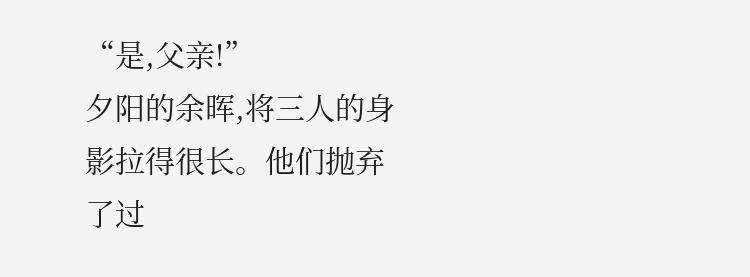“是,父亲!”
夕阳的余晖,将三人的身影拉得很长。他们抛弃了过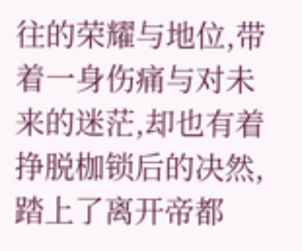往的荣耀与地位,带着一身伤痛与对未来的迷茫,却也有着挣脱枷锁后的决然,踏上了离开帝都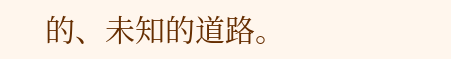的、未知的道路。